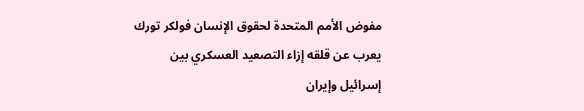مفوض الأمم المتحدة لحقوق الإنسان فولكر تورك يعرب عن قلقه إزاء التصعيد العسكري بين إسرائيل وإيران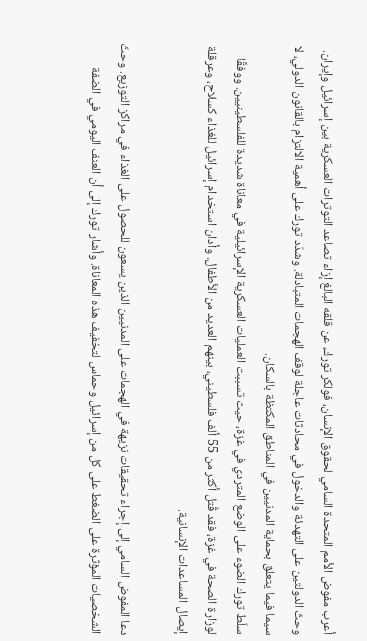أعرب مفوض الأمم المتحدة السامي لحقوق الإنسان، فولكر تورك، عن قلقه البالغ إزاء تصاعد التوترات العسكرية بين إسرائيل وإيران. وحثّ الدولتين على التهدئة والدخول في محادثات عاجلة لوقف الهجمات المتبادلة. وشدّد تورك على أهمية الالتزام بالقانون الدولي، لا سيما فيما يتعلق بحماية المدنيين في المناطق المكتظة بالسكان.
سلّط تورك الضوء على الوضع المتردي في غزة، حيث تسببت العمليات العسكرية الإسرائيلية في معاناة شديدة للفلسطينيين. ووفقًا لوزارة الصحة في غزة، فقد قُتل أكثر من 55 ألف فلسطيني، بينهم العديد من الأطفال. وأدان استخدام إسرائيل للغذاء كسلاح، وعرقلة إيصال المساعدات الإنسانية.

دعا المفوض السامي إلى إجراء تحقيقات نزيهة في الهجمات على المدنيين الذين يسعون للحصول على الغذاء في مراكز التوزيع. وحثّ الشخصيات المؤثرة على الضغط على كل من إسرائيل وحماس لتخفيف هذه المعاناة. وأشار تورك إلى أن العنف اليومي في الضفة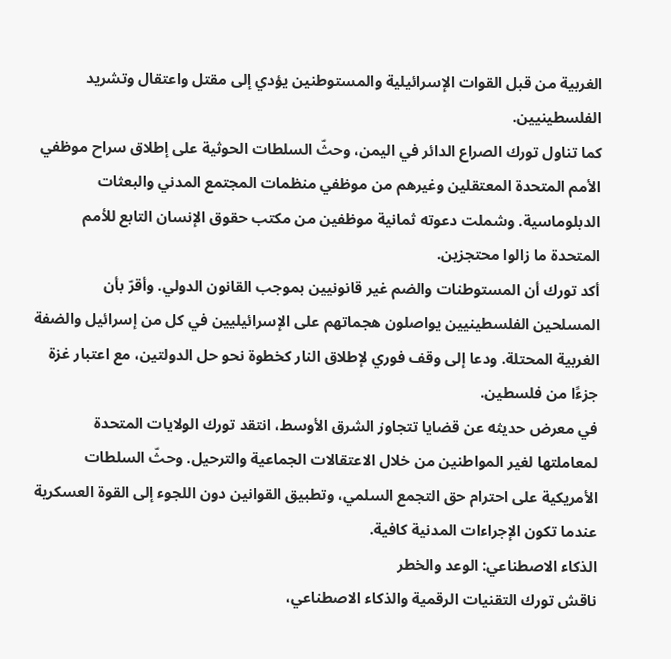الغربية من قبل القوات الإسرائيلية والمستوطنين يؤدي إلى مقتل واعتقال وتشريد الفلسطينيين.
كما تناول تورك الصراع الدائر في اليمن، وحثّ السلطات الحوثية على إطلاق سراح موظفي الأمم المتحدة المعتقلين وغيرهم من موظفي منظمات المجتمع المدني والبعثات الدبلوماسية. وشملت دعوته ثمانية موظفين من مكتب حقوق الإنسان التابع للأمم المتحدة ما زالوا محتجزين.
أكد تورك أن المستوطنات والضم غير قانونيين بموجب القانون الدولي. وأقرّ بأن المسلحين الفلسطينيين يواصلون هجماتهم على الإسرائيليين في كل من إسرائيل والضفة الغربية المحتلة. ودعا إلى وقف فوري لإطلاق النار كخطوة نحو حل الدولتين، مع اعتبار غزة جزءًا من فلسطين.
في معرض حديثه عن قضايا تتجاوز الشرق الأوسط، انتقد تورك الولايات المتحدة لمعاملتها لغير المواطنين من خلال الاعتقالات الجماعية والترحيل. وحثّ السلطات الأمريكية على احترام حق التجمع السلمي، وتطبيق القوانين دون اللجوء إلى القوة العسكرية عندما تكون الإجراءات المدنية كافية.
الذكاء الاصطناعي: الوعد والخطر
ناقش تورك التقنيات الرقمية والذكاء الاصطناعي،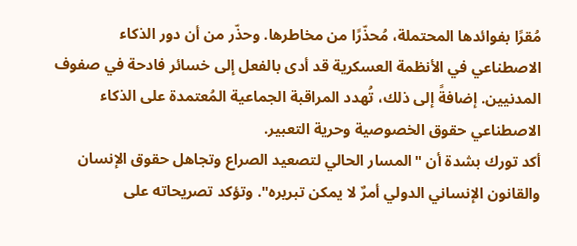مُقرًا بفوائدها المحتملة، مُحذّرًا من مخاطرها. وحذّر من أن دور الذكاء الاصطناعي في الأنظمة العسكرية قد أدى بالفعل إلى خسائر فادحة في صفوف المدنيين. إضافةً إلى ذلك، تُهدد المراقبة الجماعية المُعتمدة على الذكاء الاصطناعي حقوق الخصوصية وحرية التعبير.
أكد تورك بشدة أن "المسار الحالي لتصعيد الصراع وتجاهل حقوق الإنسان والقانون الإنساني الدولي أمرٌ لا يمكن تبريره". وتؤكد تصريحاته على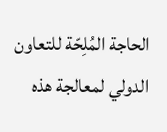الحاجة المُلِحّة للتعاون الدولي لمعالجة هذه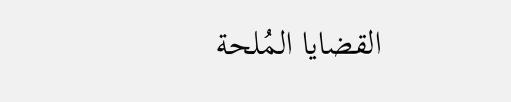القضايا المُلحة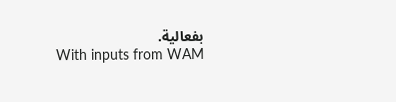بفعالية.
With inputs from WAM